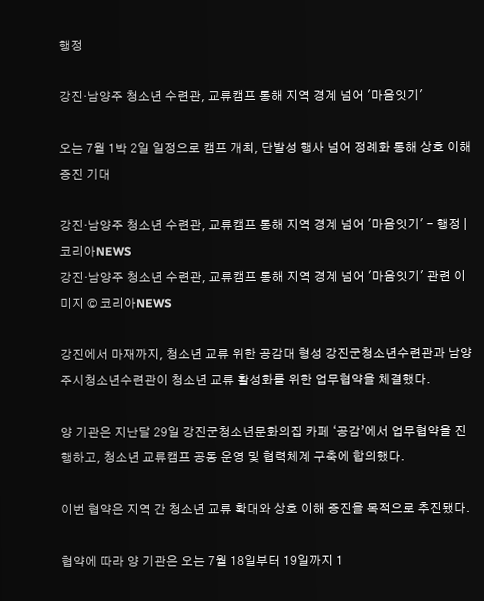행정

강진·남양주 청소년 수련관, 교류캠프 통해 지역 경계 넘어 '마음잇기'

오는 7월 1박 2일 일정으로 캠프 개최, 단발성 행사 넘어 정례화 통해 상호 이해 증진 기대

강진·남양주 청소년 수련관, 교류캠프 통해 지역 경계 넘어 '마음잇기' - 행정 | 코리아NEWS
강진·남양주 청소년 수련관, 교류캠프 통해 지역 경계 넘어 '마음잇기' 관련 이미지 © 코리아NEWS

강진에서 마재까지, 청소년 교류 위한 공감대 형성 강진군청소년수련관과 남양주시청소년수련관이 청소년 교류 활성화를 위한 업무협약을 체결했다.

양 기관은 지난달 29일 강진군청소년문화의집 카페 ‘공감’에서 업무협약을 진행하고, 청소년 교류캠프 공동 운영 및 협력체계 구축에 합의했다.

이번 협약은 지역 간 청소년 교류 확대와 상호 이해 증진을 목적으로 추진됐다.

협약에 따라 양 기관은 오는 7월 18일부터 19일까지 1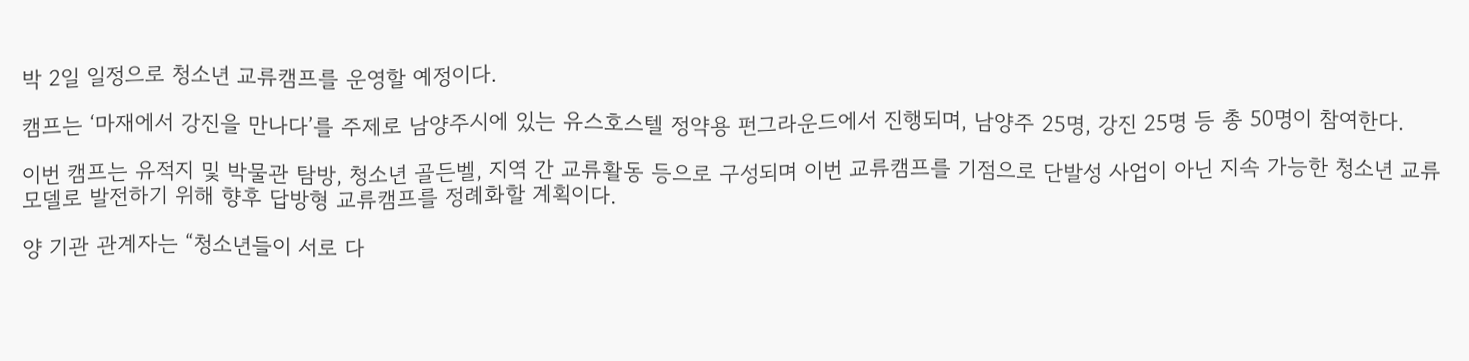박 2일 일정으로 청소년 교류캠프를 운영할 예정이다.

캠프는 ‘마재에서 강진을 만나다’를 주제로 남양주시에 있는 유스호스텔 정약용 펀그라운드에서 진행되며, 남양주 25명, 강진 25명 등 총 50명이 참여한다.

이번 캠프는 유적지 및 박물관 탐방, 청소년 골든벨, 지역 간 교류활동 등으로 구성되며 이번 교류캠프를 기점으로 단발성 사업이 아닌 지속 가능한 청소년 교류 모델로 발전하기 위해 향후 답방형 교류캠프를 정례화할 계획이다.

양 기관 관계자는 “청소년들이 서로 다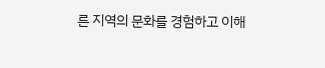른 지역의 문화를 경험하고 이해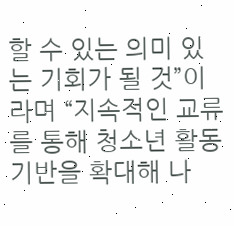할 수 있는 의미 있는 기회가 될 것”이라며 “지속적인 교류를 통해 청소년 활동 기반을 확대해 나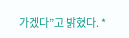가겠다”고 밝혔다. *